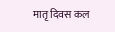मातृ दिवस कल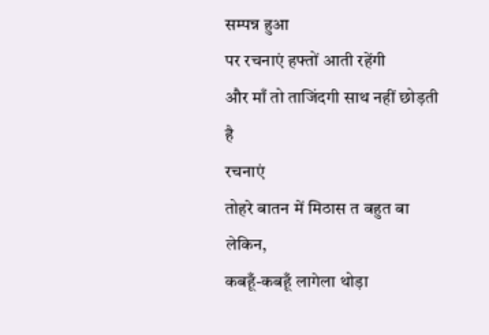सम्पन्न हुआ
पर रचनाएं हफ्तों आती रहेंगी
और माँ तो ताजिंदगी साथ नहीं छोड़ती है
रचनाएं
तोहरे बातन में मिठास त बहुत बा लेकिन,
कबहूँ-कबहूँ लागेला थोड़ा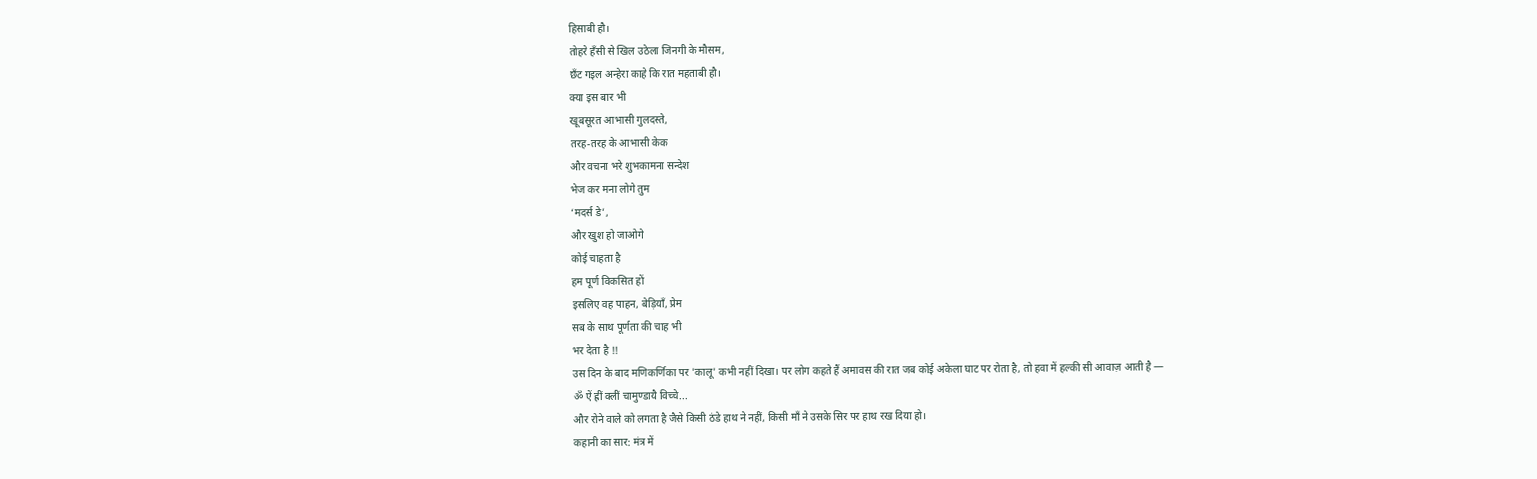हिसाबी हौ।
तोहरे हँसी से खिल उठेला जिनगी के मौसम,
छँट गइल अन्हेरा काहे कि रात महताबी हौ।
क्या इस बार भी
खूबसूरत आभासी गुलदस्ते,
तरह-तरह के आभासी केक
और वचना भरे शुभकामना सन्देश
भेज कर मना लोगे तुम
‘मदर्स डे’,
और खुश हो जाओगे
कोई चाहता है
हम पूर्ण विकसित हों
इसलिए वह पाहन, बेड़ियाँ, प्रेम
सब के साथ पूर्णता की चाह भी
भर देता है !!
उस दिन के बाद मणिकर्णिका पर 'कालू' कभी नहीं दिखा। पर लोग कहते हैं अमावस की रात जब कोई अकेला घाट पर रोता है, तो हवा में हल्की सी आवाज़ आती है —
ॐ ऐं ह्रीं क्लीं चामुण्डायै विच्चे...
और रोने वाले को लगता है जैसे किसी ठंडे हाथ ने नहीं, किसी माँ ने उसके सिर पर हाथ रख दिया हो।
कहानी का सार: मंत्र में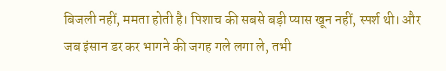बिजली नहीं, ममता होती है। पिशाच की सबसे बड़ी प्यास खून नहीं, स्पर्श थी। और जब इंसान डर कर भागने की जगह गले लगा ले, तभी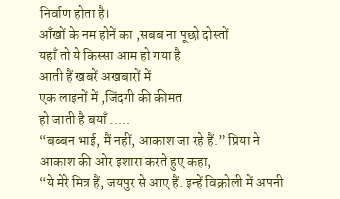निर्वाण होता है।
आँखों के नम होनें का ,सबब ना पूछो दोस्तों
यहाँ तो ये किस्सा आम हो गया है
आती हैं खबरें अखबारों में
एक लाइनों में ,जिंदगी की कीमत
हो जाती है बयाँ .....
“बब्बन भाई, मैं नहीं, आकाश जा रहे हैं.” प्रिया ने आकाश की ओर इशारा करते हुए कहा,
“ये मेरे मित्र हैं, जयपुर से आए हैं. इन्हें विक्रोली में अपनी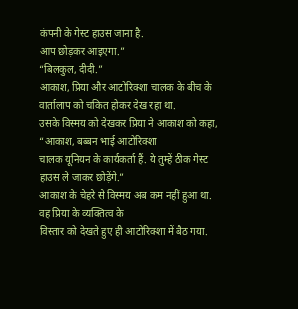कंपनी के गेस्ट हाउस जाना है.
आप छोड़कर आइएगा.”
“बिलकुल, दीदी.”
आकाश, प्रिया और आटोरिक्शा चालक के बीच के वार्तालाप को चकित होकर देख रहा था.
उसके विस्मय को देखकर प्रिया ने आकाश को कहा, “आकाश, बब्बन भाई आटोरिक्शा
चालक यूनियन के कार्यकर्ता हैं. ये तुम्हें ठीक गेस्ट हाउस ले जाकर छोड़ेंगे.”
आकाश के चेहरे से विस्मय अब कम नहीं हुआ था. वह प्रिया के व्यक्तित्व के
विस्तार को देखते हुए ही आटोरिक्शा में बैठ गया.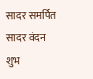सादर समर्पित
सादर वंदन
शुभ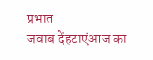प्रभात
जवाब देंहटाएंआज का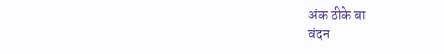अंक ठीके बा
वंदन